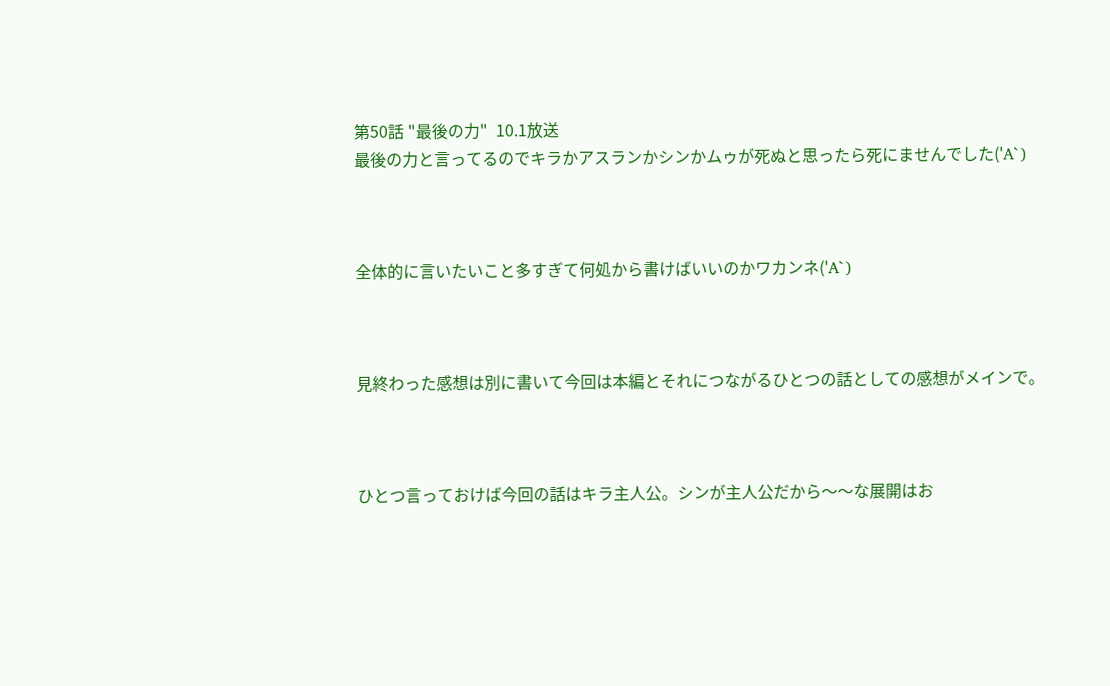第50話 "最後の力"  10.1放送
最後の力と言ってるのでキラかアスランかシンかムゥが死ぬと思ったら死にませんでした('A`)



全体的に言いたいこと多すぎて何処から書けばいいのかワカンネ('A`)



見終わった感想は別に書いて今回は本編とそれにつながるひとつの話としての感想がメインで。



ひとつ言っておけば今回の話はキラ主人公。シンが主人公だから〜〜な展開はお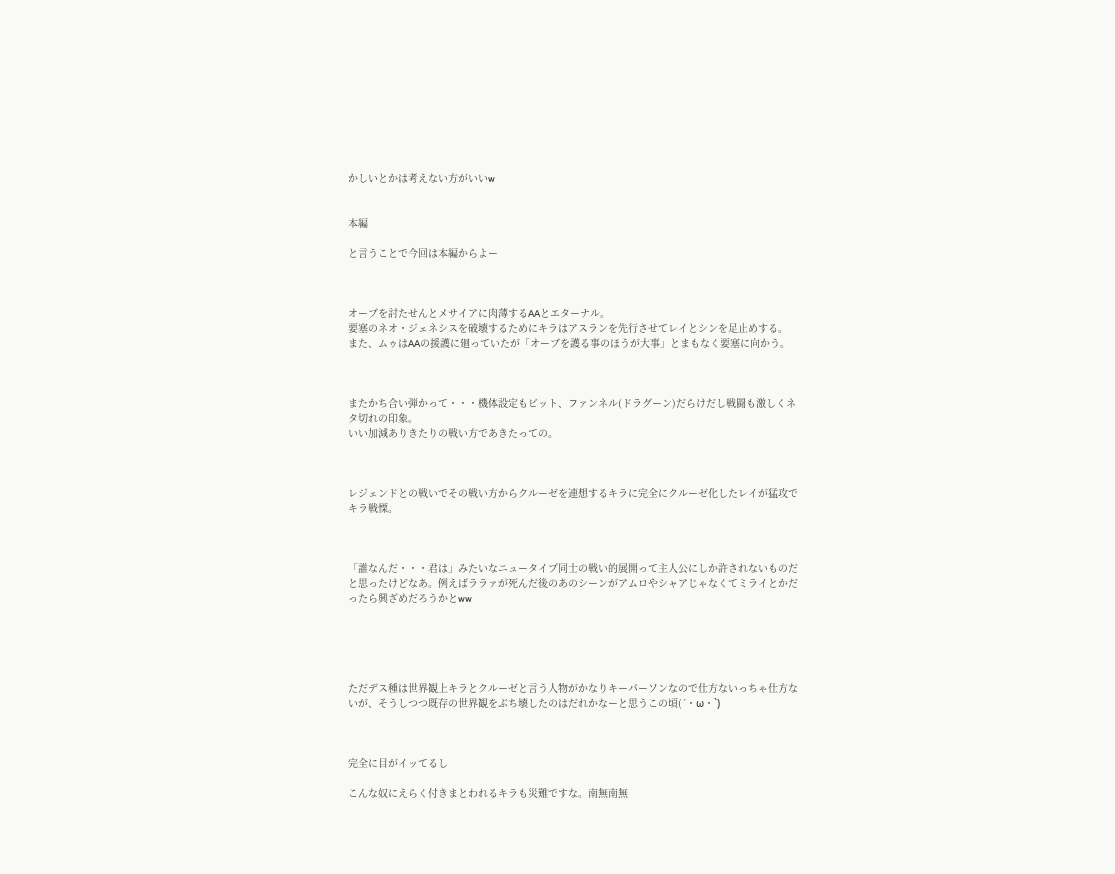かしいとかは考えない方がいいw


本編

と言うことで今回は本編からよー



オーブを討たせんとメサイアに肉薄するAAとエターナル。
要塞のネオ・ジェネシスを破壊するためにキラはアスランを先行させてレイとシンを足止めする。
また、ムゥはAAの援護に廻っていたが「オーブを護る事のほうが大事」とまもなく要塞に向かう。



またかち合い弾かって・・・機体設定もビット、ファンネル(ドラグーン)だらけだし戦闘も激しくネタ切れの印象。
いい加減ありきたりの戦い方であきたっての。



レジェンドとの戦いでその戦い方からクルーゼを連想するキラに完全にクルーゼ化したレイが猛攻でキラ戦慄。



「誰なんだ・・・君は」みたいなニュータイプ同士の戦い的展開って主人公にしか許されないものだと思ったけどなあ。例えばララァが死んだ後のあのシーンがアムロやシャアじゃなくてミライとかだったら興ざめだろうかとww





ただデス種は世界観上キラとクルーゼと言う人物がかなりキーパーソンなので仕方ないっちゃ仕方ないが、そうしつつ既存の世界観をぶち壊したのはだれかなーと思うこの頃(´・ω・`)



完全に目がイッてるし

こんな奴にえらく付きまとわれるキラも災難ですな。南無南無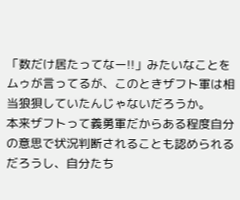「数だけ居たってなー!!」みたいなことをムゥが言ってるが、このときザフト軍は相当狼狽していたんじゃないだろうか。
本来ザフトって義勇軍だからある程度自分の意思で状況判断されることも認められるだろうし、自分たち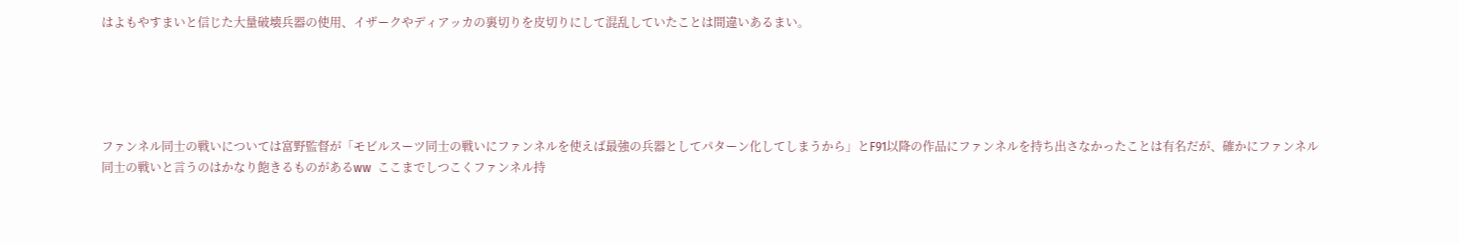はよもやすまいと信じた大量破壊兵器の使用、イザークやディアッカの裏切りを皮切りにして混乱していたことは間違いあるまい。





ファンネル同士の戦いについては富野監督が「モビルスーツ同士の戦いにファンネルを使えば最強の兵器としてパターン化してしまうから」とF91以降の作品にファンネルを持ち出さなかったことは有名だが、確かにファンネル同士の戦いと言うのはかなり飽きるものがあるww  ここまでしつこくファンネル持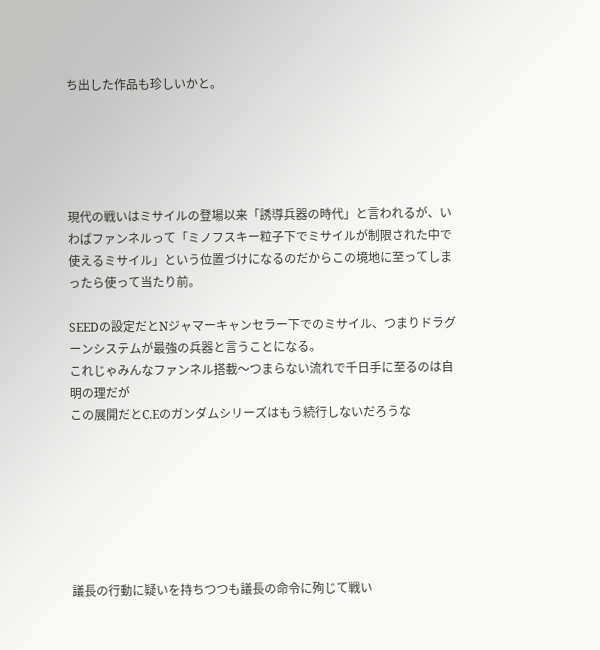ち出した作品も珍しいかと。





現代の戦いはミサイルの登場以来「誘導兵器の時代」と言われるが、いわばファンネルって「ミノフスキー粒子下でミサイルが制限された中で使えるミサイル」という位置づけになるのだからこの境地に至ってしまったら使って当たり前。

SEEDの設定だとNジャマーキャンセラー下でのミサイル、つまりドラグーンシステムが最強の兵器と言うことになる。
これじゃみんなファンネル搭載〜つまらない流れで千日手に至るのは自明の理だが
この展開だとC.Eのガンダムシリーズはもう続行しないだろうな







議長の行動に疑いを持ちつつも議長の命令に殉じて戦い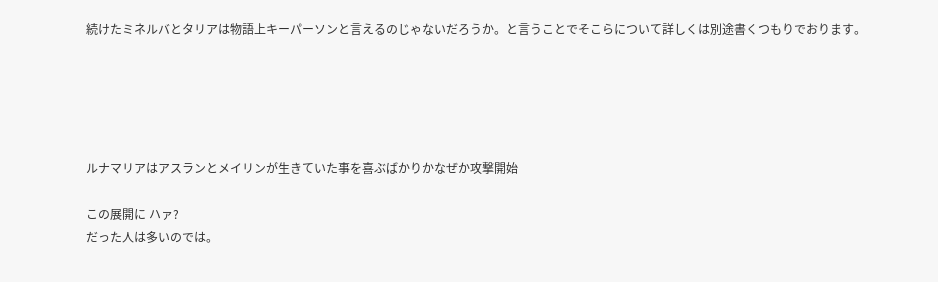続けたミネルバとタリアは物語上キーパーソンと言えるのじゃないだろうか。と言うことでそこらについて詳しくは別途書くつもりでおります。





ルナマリアはアスランとメイリンが生きていた事を喜ぶばかりかなぜか攻撃開始

この展開に ハァ?
だった人は多いのでは。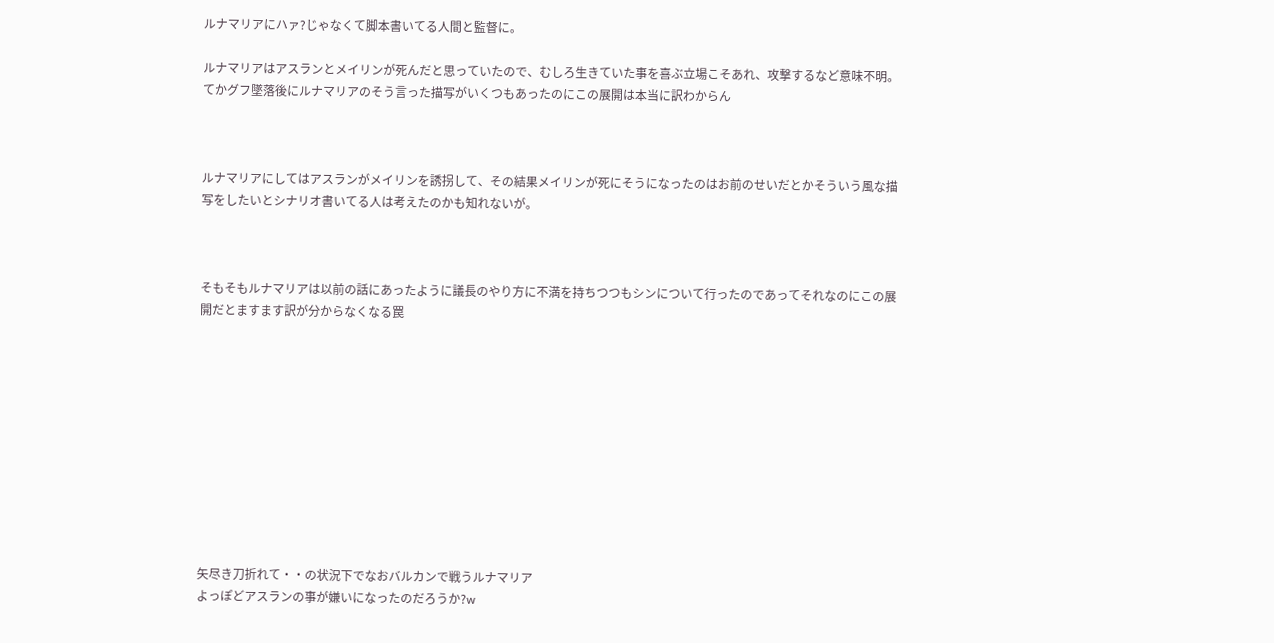ルナマリアにハァ?じゃなくて脚本書いてる人間と監督に。

ルナマリアはアスランとメイリンが死んだと思っていたので、むしろ生きていた事を喜ぶ立場こそあれ、攻撃するなど意味不明。
てかグフ墜落後にルナマリアのそう言った描写がいくつもあったのにこの展開は本当に訳わからん



ルナマリアにしてはアスランがメイリンを誘拐して、その結果メイリンが死にそうになったのはお前のせいだとかそういう風な描写をしたいとシナリオ書いてる人は考えたのかも知れないが。



そもそもルナマリアは以前の話にあったように議長のやり方に不満を持ちつつもシンについて行ったのであってそれなのにこの展開だとますます訳が分からなくなる罠











矢尽き刀折れて・・の状況下でなおバルカンで戦うルナマリア
よっぽどアスランの事が嫌いになったのだろうか?w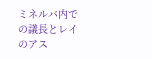ミネルバ内での議長とレイのアス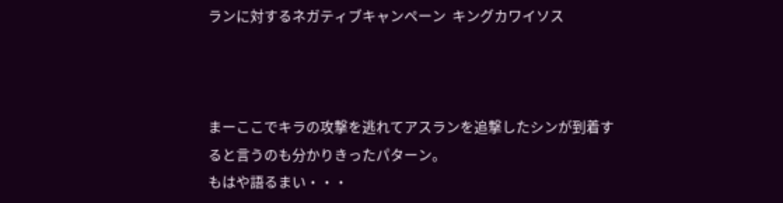ランに対するネガティブキャンペーン  キングカワイソス



まーここでキラの攻撃を逃れてアスランを追撃したシンが到着すると言うのも分かりきったパターン。
もはや語るまい・・・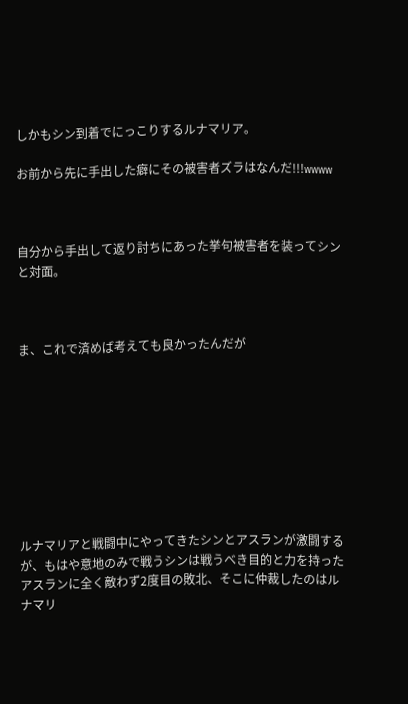しかもシン到着でにっこりするルナマリア。

お前から先に手出した癖にその被害者ズラはなんだ!!!wwww



自分から手出して返り討ちにあった挙句被害者を装ってシンと対面。



ま、これで済めば考えても良かったんだが









ルナマリアと戦闘中にやってきたシンとアスランが激闘するが、もはや意地のみで戦うシンは戦うべき目的と力を持ったアスランに全く敵わず2度目の敗北、そこに仲裁したのはルナマリ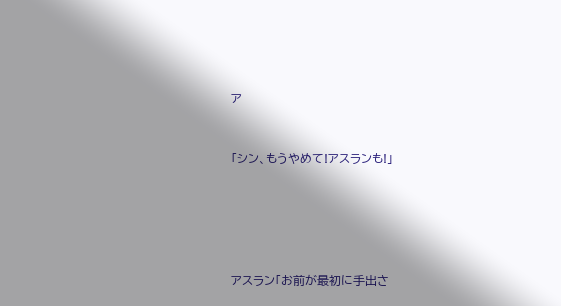ア



「シン、もうやめて!アスランも!」







アスラン「お前が最初に手出さ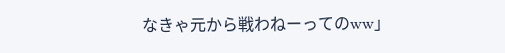なきゃ元から戦わねーってのww」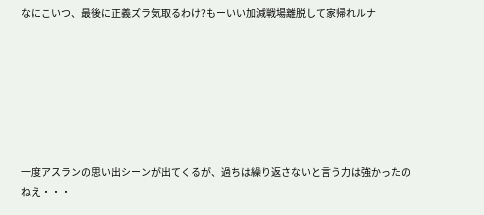なにこいつ、最後に正義ズラ気取るわけ?もーいい加減戦場離脱して家帰れルナ







一度アスランの思い出シーンが出てくるが、過ちは繰り返さないと言う力は強かったのねえ・・・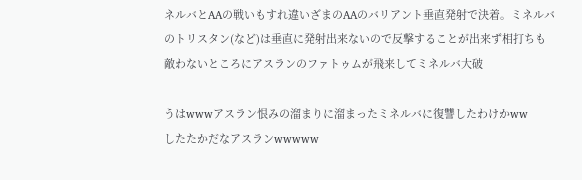ネルバとAAの戦いもすれ違いざまのAAのバリアント垂直発射で決着。ミネルバのトリスタン(など)は垂直に発射出来ないので反撃することが出来ず相打ちも敵わないところにアスランのファトゥムが飛来してミネルバ大破

うはwwwアスラン恨みの溜まりに溜まったミネルバに復讐したわけかww
したたかだなアスランwwwww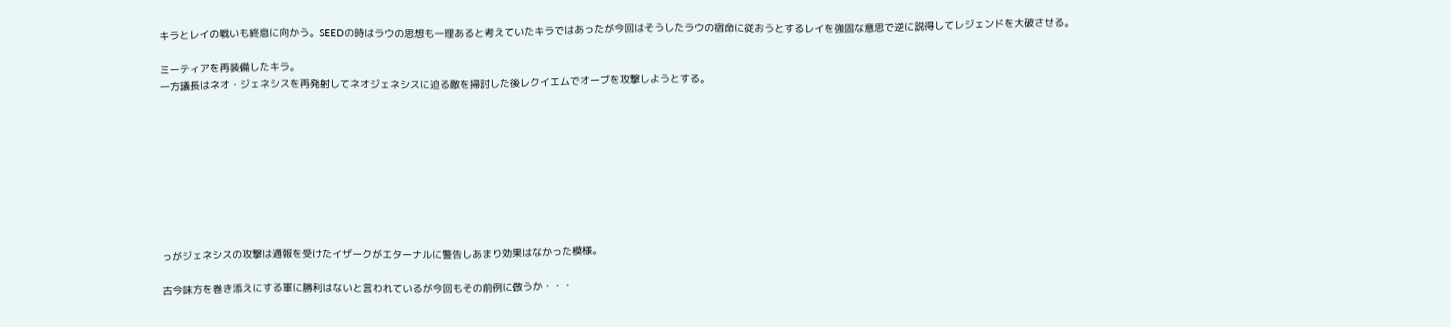キラとレイの戦いも終息に向かう。SEEDの時はラウの思想も一理あると考えていたキラではあったが今回はそうしたラウの宿命に従おうとするレイを強固な意思で逆に説得してレジェンドを大破させる。

ミーティアを再装備したキラ。
一方議長はネオ・ジェネシスを再発射してネオジェネシスに迫る敵を掃討した後レクイエムでオーブを攻撃しようとする。









っがジェネシスの攻撃は通報を受けたイザークがエターナルに警告しあまり効果はなかった模様。

古今味方を巻き添えにする軍に勝利はないと言われているが今回もその前例に倣うか・・・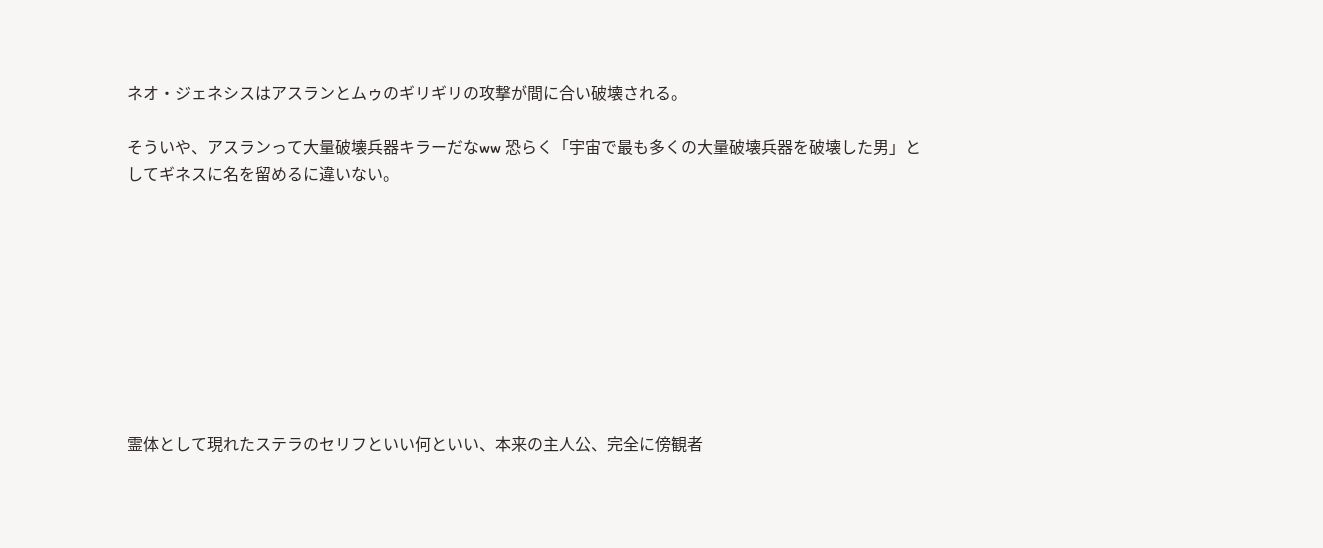ネオ・ジェネシスはアスランとムゥのギリギリの攻撃が間に合い破壊される。

そういや、アスランって大量破壊兵器キラーだなww 恐らく「宇宙で最も多くの大量破壊兵器を破壊した男」としてギネスに名を留めるに違いない。









霊体として現れたステラのセリフといい何といい、本来の主人公、完全に傍観者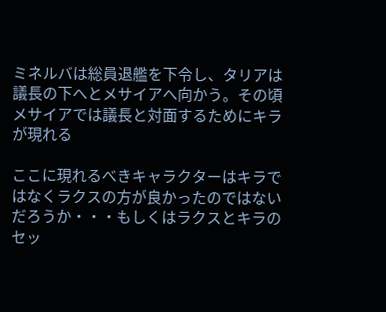ミネルバは総員退艦を下令し、タリアは議長の下へとメサイアへ向かう。その頃メサイアでは議長と対面するためにキラが現れる

ここに現れるべきキャラクターはキラではなくラクスの方が良かったのではないだろうか・・・もしくはラクスとキラのセッ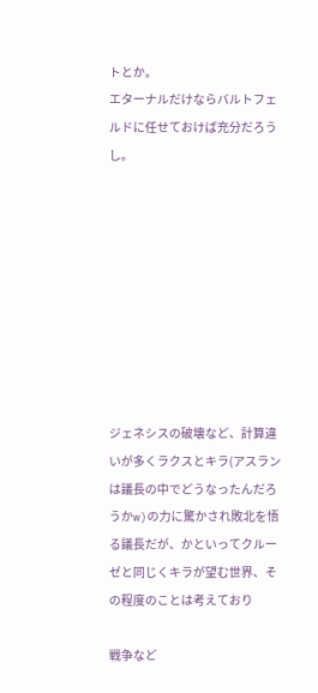トとか。
エターナルだけならバルトフェルドに任せておけば充分だろうし。









ジェネシスの破壊など、計算違いが多くラクスとキラ(アスランは議長の中でどうなったんだろうかw)の力に驚かされ敗北を悟る議長だが、かといってクルーゼと同じくキラが望む世界、その程度のことは考えており

戦争など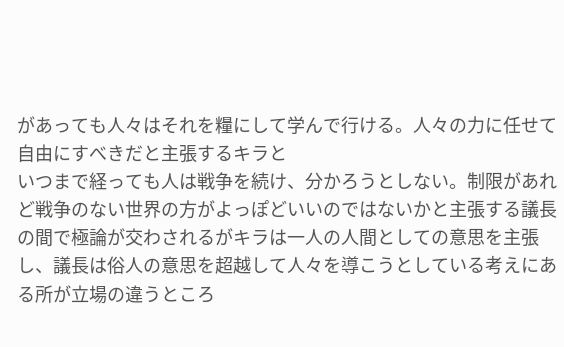があっても人々はそれを糧にして学んで行ける。人々の力に任せて自由にすべきだと主張するキラと
いつまで経っても人は戦争を続け、分かろうとしない。制限があれど戦争のない世界の方がよっぽどいいのではないかと主張する議長の間で極論が交わされるがキラは一人の人間としての意思を主張し、議長は俗人の意思を超越して人々を導こうとしている考えにある所が立場の違うところ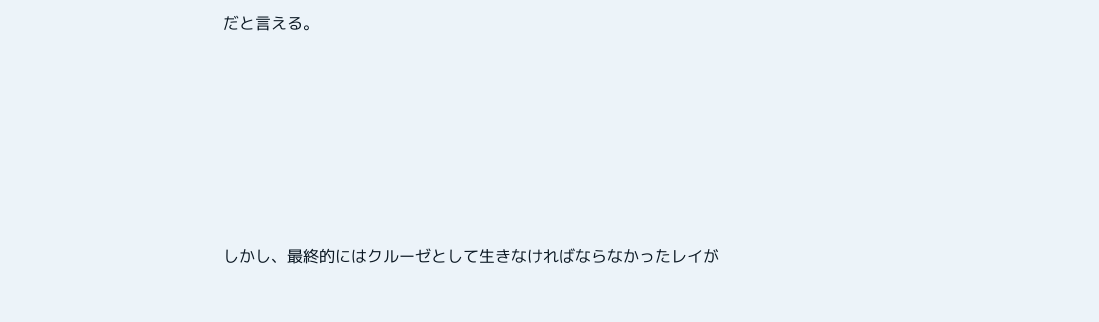だと言える。







しかし、最終的にはクルーゼとして生きなければならなかったレイが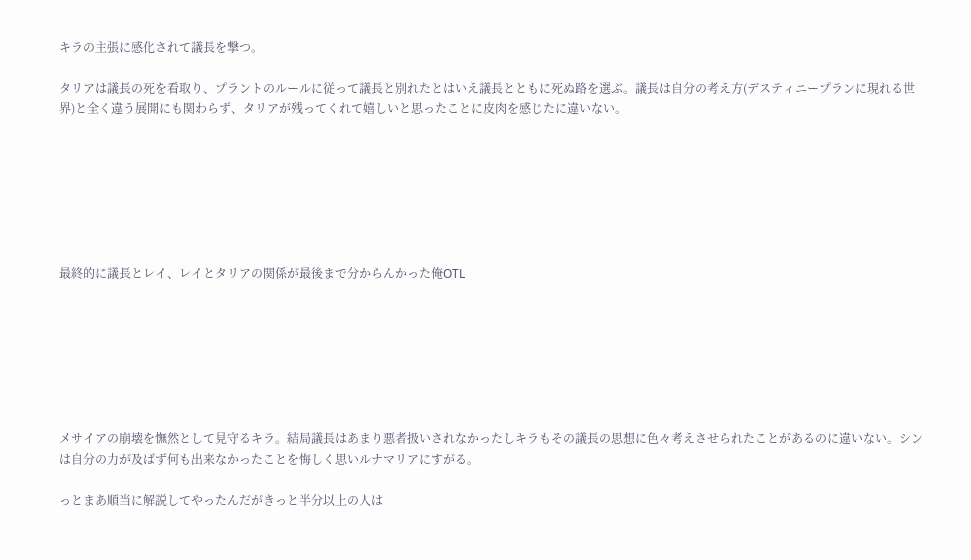キラの主張に感化されて議長を撃つ。

タリアは議長の死を看取り、プラントのルールに従って議長と別れたとはいえ議長とともに死ぬ路を選ぶ。議長は自分の考え方(デスティニープランに現れる世界)と全く違う展開にも関わらず、タリアが残ってくれて嬉しいと思ったことに皮肉を感じたに違いない。







最終的に議長とレイ、レイとタリアの関係が最後まで分からんかった俺OTL







メサイアの崩壊を憮然として見守るキラ。結局議長はあまり悪者扱いされなかったしキラもその議長の思想に色々考えさせられたことがあるのに違いない。シンは自分の力が及ばず何も出来なかったことを悔しく思いルナマリアにすがる。

っとまあ順当に解説してやったんだがきっと半分以上の人は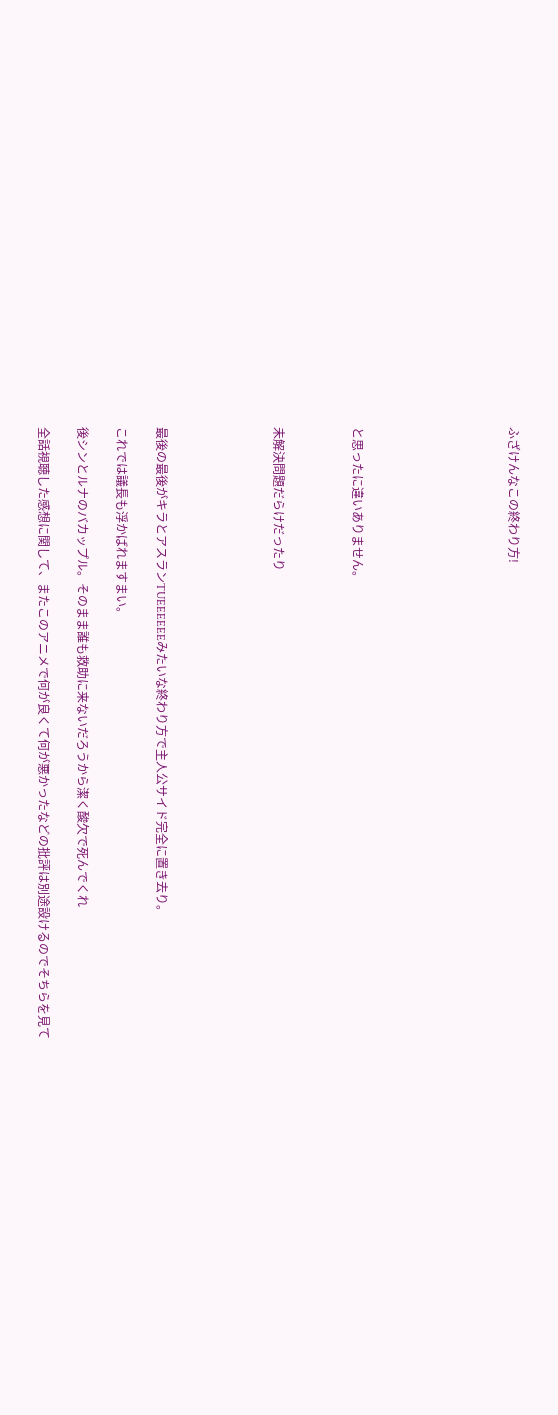ふざけんなこの終わり方!







と思ったに違いありません。



未解決問題だらけだったり





最後の最後がキラとアスランTUEEEEEEみたいな終わり方で主人公サイド完全に置き去り。

これでは議長も浮かばれますまい。

後シンとルナのバカップル。そのまま誰も救助に来ないだろうから潔く酸欠で死んでくれ

全話視聴した感想に関して、またこのアニメで何が良くて何が悪かったなどの批評は別途設けるのでそちらを見て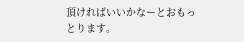頂ければいいかなーとおもっとります。